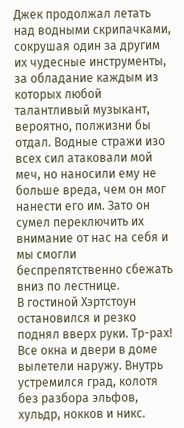Джек продолжал летать над водными скрипачками, сокрушая один за другим их чудесные инструменты, за обладание каждым из которых любой талантливый музыкант, вероятно, полжизни бы отдал. Водные стражи изо всех сил атаковали мой меч, но наносили ему не больше вреда, чем он мог нанести его им. Зато он сумел переключить их внимание от нас на себя и мы смогли беспрепятственно сбежать вниз по лестнице.
В гостиной Хэртстоун остановился и резко поднял вверх руки. Тр-рах! Все окна и двери в доме вылетели наружу. Внутрь устремился град, колотя без разбора эльфов, хульдр, нокков и никс.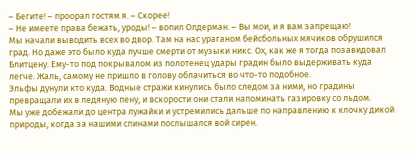– Бегите! – проорал гостям я. – Скорее!
– Не имеете права бежать, уроды! – вопил Олдерман. – Вы мои, и я вам запрещаю!
Мы начали выводить всех во двор. Там на нас ураганом бейсбольных мячиков обрушился град. Но даже это было куда лучше смерти от музыки никс. Ох, как же я тогда позавидовал Блитцену. Ему-то под покрывалом из полотенец удары градин было выдерживать куда легче. Жаль, самому не пришло в голову облачиться во что-то подобное.
Эльфы дунули кто куда. Водные стражи кинулись было следом за ними, но градины превращали их в ледяную пену, и вскорости они стали напоминать газировку со льдом.
Мы уже добежали до центра лужайки и устремились дальше по направлению к клочку дикой природы, когда за нашими спинами послышался вой сирен.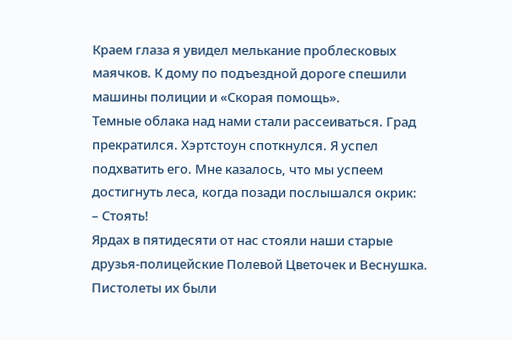Краем глаза я увидел мелькание проблесковых маячков. К дому по подъездной дороге спешили машины полиции и «Скорая помощь».
Темные облака над нами стали рассеиваться. Град прекратился. Хэртстоун споткнулся. Я успел подхватить его. Мне казалось, что мы успеем достигнуть леса, когда позади послышался окрик:
– Стоять!
Ярдах в пятидесяти от нас стояли наши старые друзья-полицейские Полевой Цветочек и Веснушка. Пистолеты их были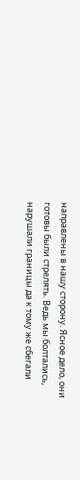направлены в нашу сторону. Ясное дело, они готовы были стрелять. Ведь мы болтались, нарушали границы да к тому же сбегали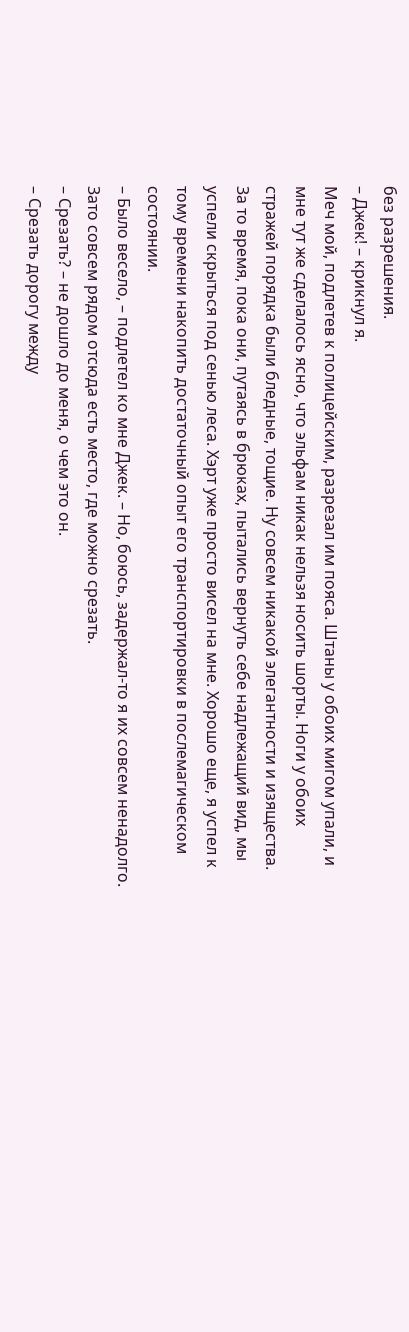без разрешения.
– Джек! – крикнул я.
Меч мой, подлетев к полицейским, разрезал им пояса. Штаны у обоих мигом упали, и мне тут же сделалось ясно, что эльфам никак нельзя носить шорты. Ноги у обоих стражей порядка были бледные, тощие. Ну совсем никакой элегантности и изящества.
За то время, пока они, путаясь в брюках, пытались вернуть себе надлежащий вид, мы успели скрыться под сенью леса. Хэрт уже просто висел на мне. Хорошо еще, я успел к тому времени накопить достаточный опыт его транспортировки в послемагическом состоянии.
– Было весело, – подлетел ко мне Джек. – Но, боюсь, задержал-то я их совсем ненадолго. Зато совсем рядом отсюда есть место, где можно срезать.
– Срезать? – не дошло до меня, о чем это он.
– Срезать дорогу между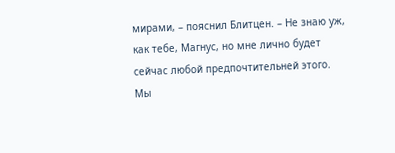мирами, – пояснил Блитцен. – Не знаю уж, как тебе, Магнус, но мне лично будет сейчас любой предпочтительней этого.
Мы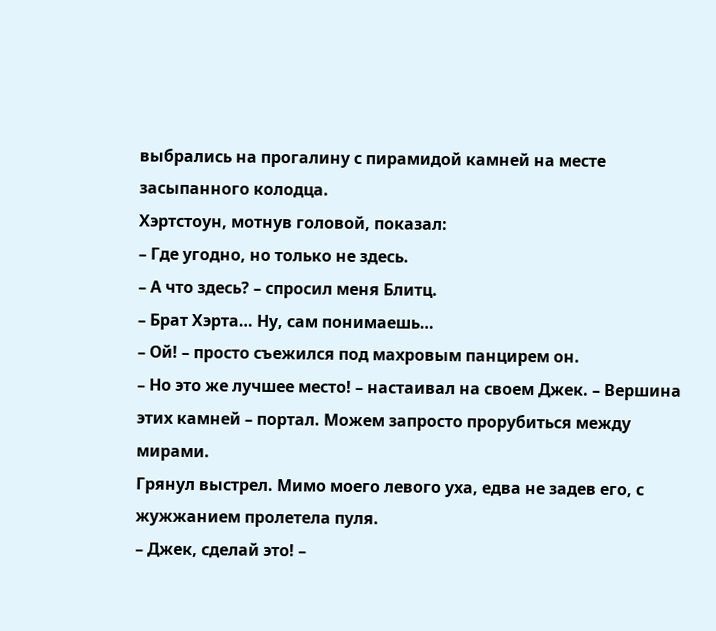выбрались на прогалину с пирамидой камней на месте засыпанного колодца.
Хэртстоун, мотнув головой, показал:
– Где угодно, но только не здесь.
– А что здесь? – спросил меня Блитц.
– Брат Хэрта… Ну, сам понимаешь…
– Ой! – просто съежился под махровым панцирем он.
– Но это же лучшее место! – настаивал на своем Джек. – Вершина этих камней – портал. Можем запросто прорубиться между мирами.
Грянул выстрел. Мимо моего левого уха, едва не задев его, с жужжанием пролетела пуля.
– Джек, сделай это! –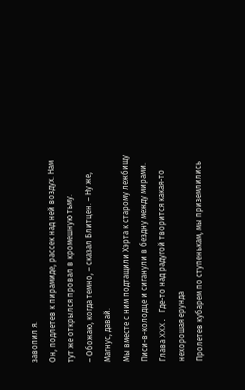завопил я.
Он, подлетев к пирамиде, рассек над ней воздух. Нам тут же открылся провал в кромешную тьму.
– Обожаю, когда темно, – сказал Блитцен. – Ну же, Магнус, давай.
Мы вместе с ним подтащили Хэрта к старому лежбищу Писи-в-колодце и сиганули в бездну между мирами.
Глава XXX. Где-то над радугой творится какая-то нехорошая ерунда
Пролетев кубарем по ступенькам, мы приземлились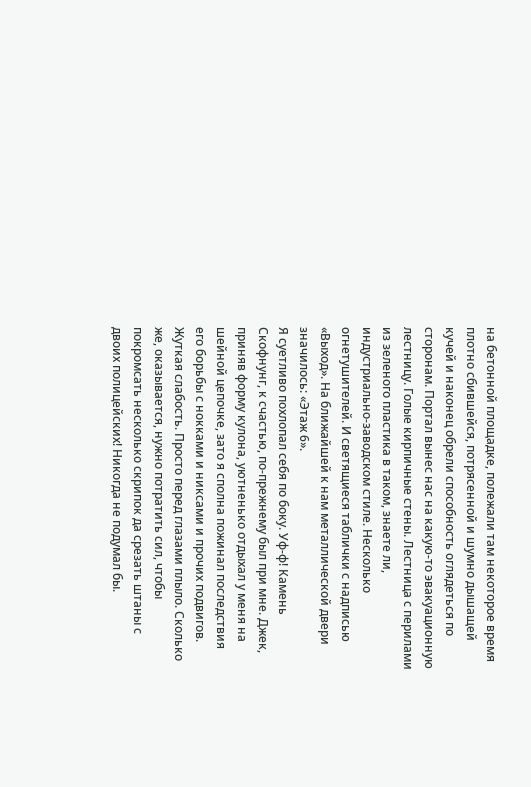на бетонной площадке, полежали там некоторое время плотно сбившейся, потрясенной и шумно дышащей кучей и наконец обрели способность оглядеться по сторонам. Портал вынес нас на какую-то эвакуационную лестницу. Голые кирпичные стены. Лестница с перилами из зеленого пластика в таком, знаете ли, индустриально-заводском стиле. Несколько огнетушителей. И светящиеся таблички с надписью «Выход». На ближайшей к нам металлической двери значилось: «Этаж 6».
Я суетливо похлопал себя по боку. Уф-ф! Камень Скофнунг, к счастью, по-прежнему был при мне. Джек, приняв форму кулона, уютненько отдыхал у меня на шейной цепочке, зато я сполна пожинал последствия его борьбы с нокками и никсами и прочих подвигов. Жуткая слабость. Просто перед глазами плыло. Сколько же, оказывается, нужно потратить сил, чтобы покромсать несколько скрипок да срезать штаны с двоих полицейских! Никогда не подумал бы.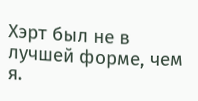Хэрт был не в лучшей форме, чем я.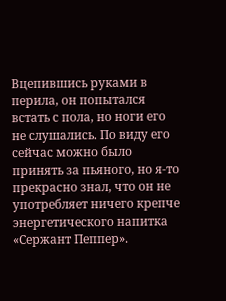Вцепившись руками в перила, он попытался встать с пола, но ноги его не слушались. По виду его сейчас можно было принять за пьяного, но я-то прекрасно знал, что он не употребляет ничего крепче энергетического напитка «Сержант Пеппер».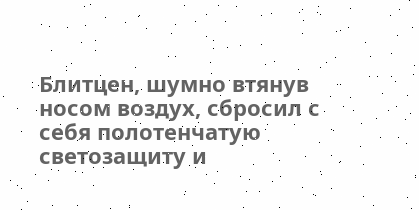Блитцен, шумно втянув носом воздух, сбросил с себя полотенчатую светозащиту и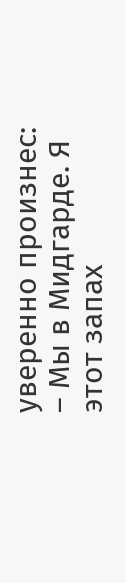уверенно произнес:
– Мы в Мидгарде. Я этот запах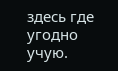здесь где угодно учую.